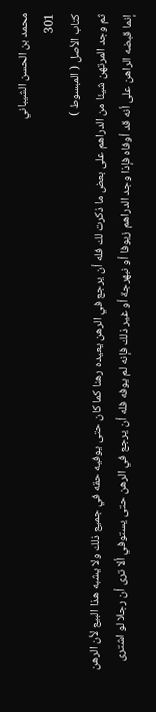محمد بن الحسن الشيباني
301
كتاب الأصل ( المبسوط )
ثم وجد المرتهن شيئا من الدراهم على بعض ما ذكرت لك فله أن يرجع في الرهن يعيده رهنا كما كان حتى يوفيه حقه في جميع ذلك ولا يشبه هذا البيع لأن الرهن إنما قبضه الراهن على أنه قد أوفاه فإذا وجد الدراهم زيوفا أو نبهرجة أو غير ذلك فإنه لم يوفه فله أن يرجع في الرهن حتى يستوفي ألا ترى أن رجلا لو اشترى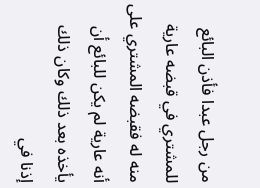من رجل عبدا فأذن البائع للمشتري في قبضه عارية منه له فقبضه المشتري على أنه عارية لم يكن للبائع أن يأخذه بعد ذلك وكان ذلك إذنا في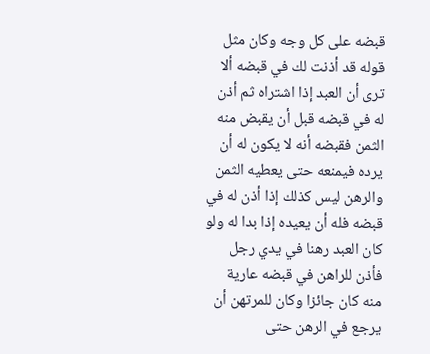قبضه على كل وجه وكان مثل قوله قد أذنت لك في قبضه ألا ترى أن العبد إذا اشتراه ثم أذن له في قبضه قبل أن يقبض منه الثمن فقبضه أنه لا يكون له أن يرده فيمنعه حتى يعطيه الثمن والرهن ليس كذلك إذا أذن له في قبضه فله أن يعيده إذا بدا له ولو كان العبد رهنا في يدي رجل فأذن للراهن في قبضه عارية منه كان جائزا وكان للمرتهن أن يرجع في الرهن حتى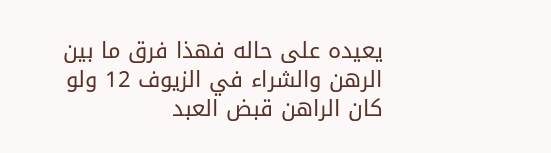يعيده على حاله فهذا فرق ما بين الرهن والشراء في الزيوف 12 ولو كان الراهن قبض العبد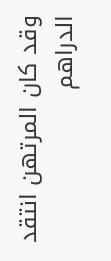وقد كان المرتهن انتقد الدراهم